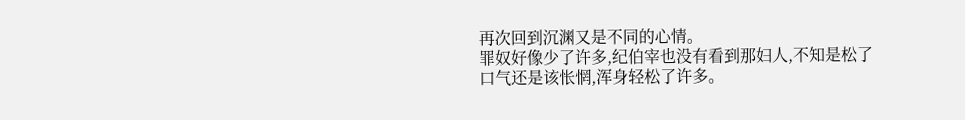再次回到沉渊又是不同的心情。
罪奴好像少了许多,纪伯宰也没有看到那妇人,不知是松了口气还是该怅惘,浑身轻松了许多。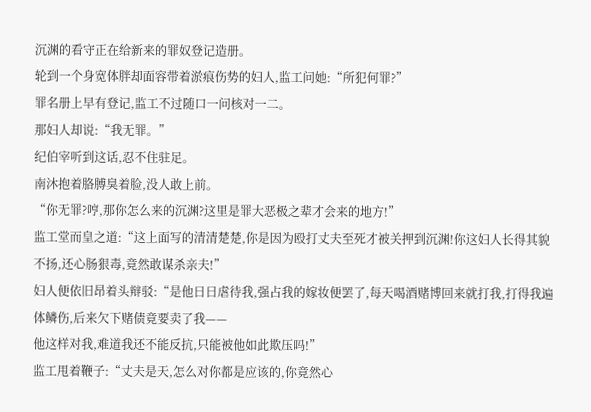沉渊的看守正在给新来的罪奴登记造册。
轮到一个身宽体胖却面容带着淤痕伤势的妇人,监工问她:“所犯何罪?”
罪名册上早有登记,监工不过随口一问核对一二。
那妇人却说:“我无罪。”
纪伯宰听到这话,忍不住驻足。
南沐抱着胳膊臭着脸,没人敢上前。
“你无罪?哼,那你怎么来的沉渊?这里是罪大恶极之辈才会来的地方!”
监工堂而皇之道:“这上面写的清清楚楚,你是因为殴打丈夫至死才被关押到沉渊!你这妇人长得其貌不扬,还心肠狠毒,竟然敢谋杀亲夫!”
妇人便依旧昂着头辩驳:“是他日日虐待我,强占我的嫁妆便罢了,每天喝酒赌博回来就打我,打得我遍体鳞伤,后来欠下赌债竟要卖了我——
他这样对我,难道我还不能反抗,只能被他如此欺压吗!”
监工甩着鞭子:“丈夫是天,怎么对你都是应该的,你竟然心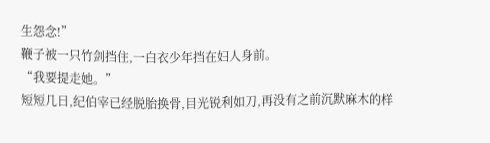生怨念!”
鞭子被一只竹剑挡住,一白衣少年挡在妇人身前。
“我要提走她。”
短短几日,纪伯宰已经脱胎换骨,目光锐利如刀,再没有之前沉默麻木的样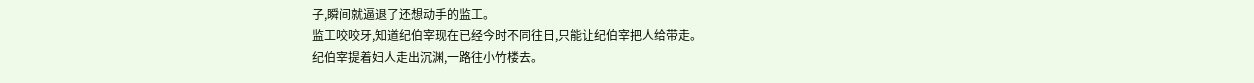子,瞬间就逼退了还想动手的监工。
监工咬咬牙,知道纪伯宰现在已经今时不同往日,只能让纪伯宰把人给带走。
纪伯宰提着妇人走出沉渊,一路往小竹楼去。